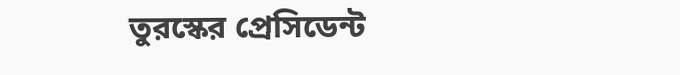তুরস্কের প্রেসিডেন্ট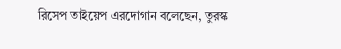রিসেপ তাইয়েপ এরদোগান বলেছেন, তুরস্ক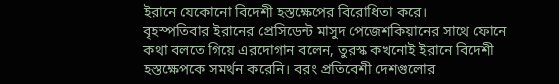ইরানে যেকোনো বিদেশী হস্তক্ষেপের বিরোধিতা করে।
বৃহস্পতিবার ইরানের প্রেসিডেন্ট মাসুদ পেজেশকিয়ানের সাথে ফোনে কথা বলতে গিয়ে এরদোগান বলেন, তুরস্ক কখনোই ইরানে বিদেশী হস্তক্ষেপকে সমর্থন করেনি। বরং প্রতিবেশী দেশগুলোর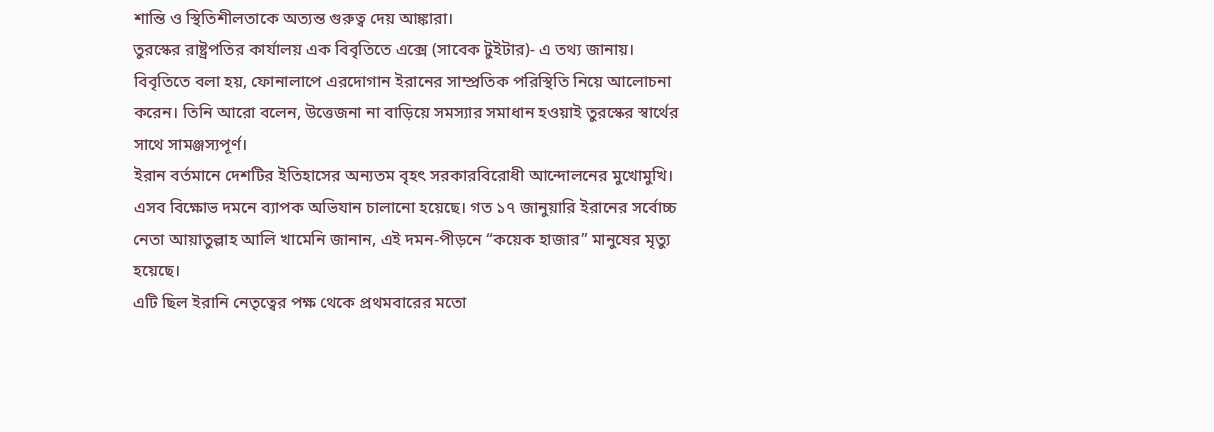শান্তি ও স্থিতিশীলতাকে অত্যন্ত গুরুত্ব দেয় আঙ্কারা।
তুরস্কের রাষ্ট্রপতির কার্যালয় এক বিবৃতিতে এক্সে (সাবেক টুইটার)- এ তথ্য জানায়।
বিবৃতিতে বলা হয়, ফোনালাপে এরদোগান ইরানের সাম্প্রতিক পরিস্থিতি নিয়ে আলোচনা করেন। তিনি আরো বলেন, উত্তেজনা না বাড়িয়ে সমস্যার সমাধান হওয়াই তুরস্কের স্বার্থের সাথে সামঞ্জস্যপূর্ণ।
ইরান বর্তমানে দেশটির ইতিহাসের অন্যতম বৃহৎ সরকারবিরোধী আন্দোলনের মুখোমুখি। এসব বিক্ষোভ দমনে ব্যাপক অভিযান চালানো হয়েছে। গত ১৭ জানুয়ারি ইরানের সর্বোচ্চ নেতা আয়াতুল্লাহ আলি খামেনি জানান, এই দমন-পীড়নে “কয়েক হাজার” মানুষের মৃত্যু হয়েছে।
এটি ছিল ইরানি নেতৃত্বের পক্ষ থেকে প্রথমবারের মতো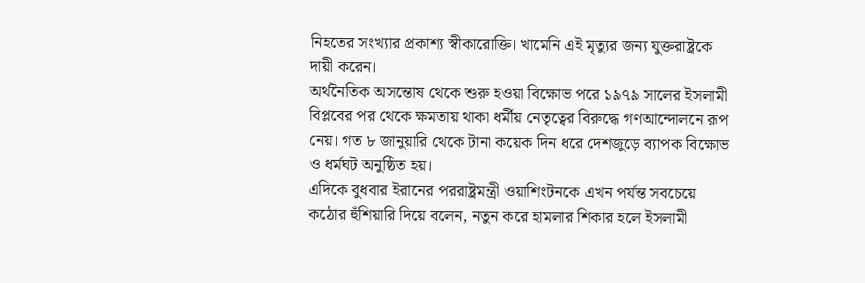নিহতের সংখ্যার প্রকাশ্য স্বীকারোক্তি। খামেনি এই মৃত্যুর জন্য যুক্তরাষ্ট্রকে দায়ী করেন।
অর্থনৈতিক অসন্তোষ থেকে শুরু হওয়া বিক্ষোভ পরে ১৯৭৯ সালের ইসলামী বিপ্লবের পর থেকে ক্ষমতায় থাকা ধর্মীয় নেতৃত্বের বিরুদ্ধে গণআন্দোলনে রূপ নেয়। গত ৮ জানুয়ারি থেকে টানা কয়েক দিন ধরে দেশজুড়ে ব্যাপক বিক্ষোভ ও ধর্মঘট অনুষ্ঠিত হয়।
এদিকে বুধবার ইরানের পররাষ্ট্রমন্ত্রী ওয়াশিংটনকে এখন পর্যন্ত সবচেয়ে কঠোর হুঁশিয়ারি দিয়ে বলেন, নতুন করে হামলার শিকার হলে ইসলামী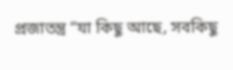প্রজাতন্ত্র “যা কিছু আছে, সবকিছু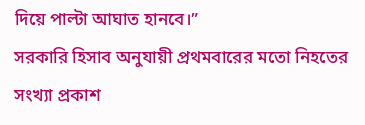দিয়ে পাল্টা আঘাত হানবে।”
সরকারি হিসাব অনুযায়ী প্রথমবারের মতো নিহতের সংখ্যা প্রকাশ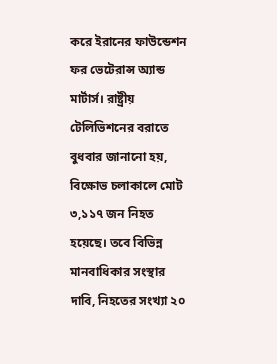করে ইরানের ফাউন্ডেশন ফর ভেটেরান্স অ্যান্ড মার্টার্স। রাষ্ট্রীয় টেলিভিশনের বরাতে বুধবার জানানো হয়, বিক্ষোভ চলাকালে মোট ৩,১১৭ জন নিহত হয়েছে। তবে বিভিন্ন মানবাধিকার সংস্থার দাবি, নিহতের সংখ্যা ২০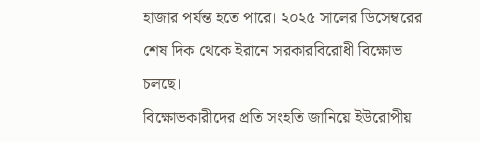হাজার পর্যন্ত হতে পারে। ২০২৫ সালের ডিসেম্বরের শেষ দিক থেকে ইরানে সরকারবিরোধী বিক্ষোভ চলছে।
বিক্ষোভকারীদের প্রতি সংহতি জানিয়ে ইউরোপীয়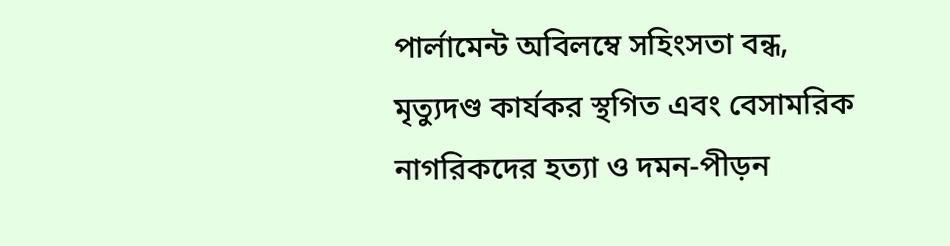পার্লামেন্ট অবিলম্বে সহিংসতা বন্ধ, মৃত্যুদণ্ড কার্যকর স্থগিত এবং বেসামরিক নাগরিকদের হত্যা ও দমন-পীড়ন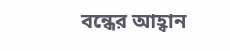বন্ধের আহ্বান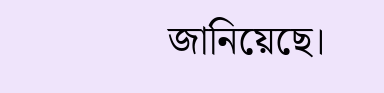জানিয়েছে।